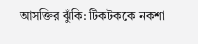আসক্তির ঝুঁকি: টিকটককে নকশা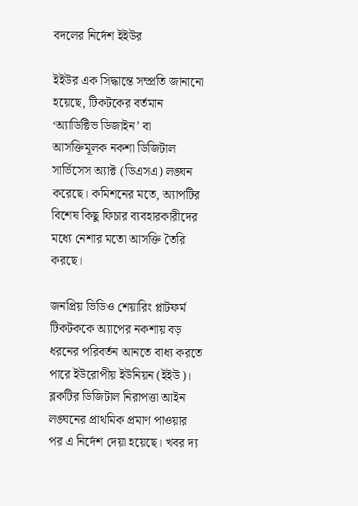বদলের নির্দেশ ইইউর

ইইউর এক সিদ্ধান্তে সম্প্রতি জানানো হয়েছে, টিকটকের বর্তমান ‘অ্যাডিক্টিভ ডিজাইন’ বা আসক্তিমূলক নকশা ডিজিটাল সার্ভিসেস অ্যাক্ট (ডিএসএ) লঙ্ঘন করেছে। কমিশনের মতে, অ্যাপটির বিশেষ কিছু ফিচার ব্যবহারকারীদের মধ্যে নেশার মতো আসক্তি তৈরি করছে।

জনপ্রিয় ভিডিও শেয়ারিং প্লাটফর্ম টিকটককে অ্যাপের নকশায় বড় ধরনের পরিবর্তন আনতে বাধ্য করতে পারে ইউরোপীয় ইউনিয়ন (ইইউ)। ব্লকটির ডিজিটাল নিরাপত্তা আইন লঙ্ঘনের প্রাথমিক প্রমাণ পাওয়ার পর এ নির্দেশ দেয়া হয়েছে। খবর দ্য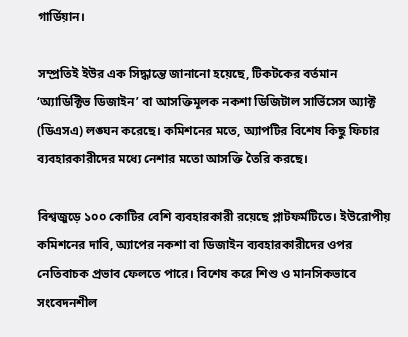গার্ডিয়ান।

সম্প্রতিই ইউর এক সিদ্ধান্তে জানানো হয়েছে, টিকটকের বর্তমান ‘অ্যাডিক্টিভ ডিজাইন’ বা আসক্তিমূলক নকশা ডিজিটাল সার্ভিসেস অ্যাক্ট (ডিএসএ) লঙ্ঘন করেছে। কমিশনের মতে, অ্যাপটির বিশেষ কিছু ফিচার ব্যবহারকারীদের মধ্যে নেশার মতো আসক্তি তৈরি করছে।

বিশ্বজুড়ে ১০০ কোটির বেশি ব্যবহারকারী রয়েছে প্লাটফর্মটিতে। ইউরোপীয় কমিশনের দাবি, অ্যাপের নকশা বা ডিজাইন ব্যবহারকারীদের ওপর নেতিবাচক প্রভাব ফেলতে পারে। বিশেষ করে শিশু ও মানসিকভাবে সংবেদনশীল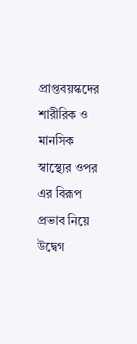প্রাপ্তবয়স্কদের শারীরিক ও মানসিক স্বাস্থ্যের ওপর এর বিরূপ প্রভাব নিয়ে উদ্বেগ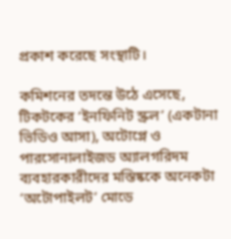প্রকাশ করেছে সংস্থাটি।

কমিশনের তদন্তে উঠে এসেছে, টিকটকের ‘ইনফিনিট স্ক্রল’ (একটানা ভিডিও আসা), অটোপ্লে ও পারসোনালাইজড অ্যালগরিদম ব্যবহারকারীদের মস্তিষ্ককে অনেকটা ‘অটোপাইলট’ মোডে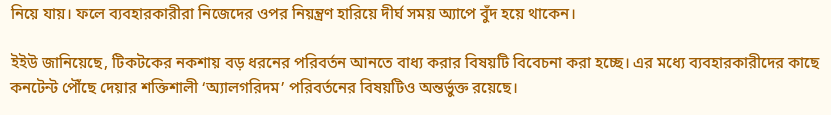নিয়ে যায়। ফলে ব্যবহারকারীরা নিজেদের ওপর নিয়ন্ত্রণ হারিয়ে দীর্ঘ সময় অ্যাপে বুঁদ হয়ে থাকেন।

ইইউ জানিয়েছে, টিকটকের নকশায় বড় ধরনের পরিবর্তন আনতে বাধ্য করার বিষয়টি বিবেচনা করা হচ্ছে। এর মধ্যে ব্যবহারকারীদের কাছে কনটেন্ট পৌঁছে দেয়ার শক্তিশালী ‘অ্যালগরিদম’ পরিবর্তনের বিষয়টিও অন্তর্ভুক্ত রয়েছে।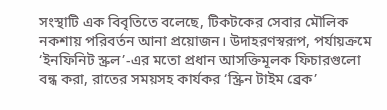সংস্থাটি এক বিবৃতিতে বলেছে, টিকটকের সেবার মৌলিক নকশায় পরিবর্তন আনা প্রয়োজন। উদাহরণস্বরূপ, পর্যায়ক্রমে ‘ইনফিনিট স্ক্রল’-এর মতো প্রধান আসক্তিমূলক ফিচারগুলো বন্ধ করা, রাতের সময়সহ কার্যকর ‘স্ক্রিন টাইম ব্রেক’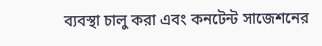ব্যবস্থা চালু করা এবং কনটেন্ট সাজেশনের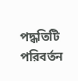পদ্ধতিটি পরিবর্তন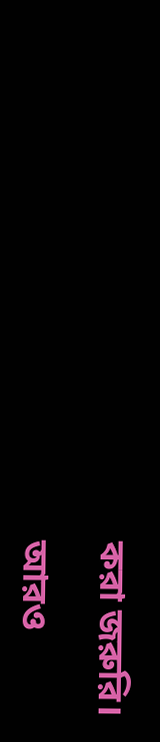করা জরুরি।

আরও